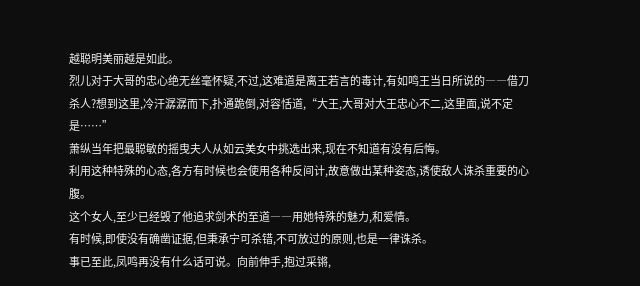越聪明美丽越是如此。
烈儿对于大哥的忠心绝无丝毫怀疑,不过,这难道是离王若言的毒计,有如鸣王当日所说的――借刀杀人?想到这里,冷汗潺潺而下,扑通跪倒,对容恬道,“大王,大哥对大王忠心不二,这里面,说不定是……”
萧纵当年把最聪敏的摇曳夫人从如云美女中挑选出来,现在不知道有没有后悔。
利用这种特殊的心态,各方有时候也会使用各种反间计,故意做出某种姿态,诱使敌人诛杀重要的心腹。
这个女人,至少已经毁了他追求剑术的至道――用她特殊的魅力,和爱情。
有时候,即使没有确凿证据,但秉承宁可杀错,不可放过的原则,也是一律诛杀。
事已至此,凤鸣再没有什么话可说。向前伸手,抱过采锵,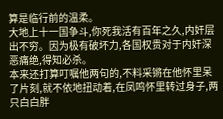算是临行前的温柔。
大地上十一国争斗,你死我活有百年之久,内奸层出不穷。因为极有破坏力,各国权贵对于内奸深恶痛绝,得知必杀。
本来还打算叮嘱他两句的,不料采锵在他怀里呆了片刻,就不依地扭动着,在凤鸣怀里转过身子,两只白白胖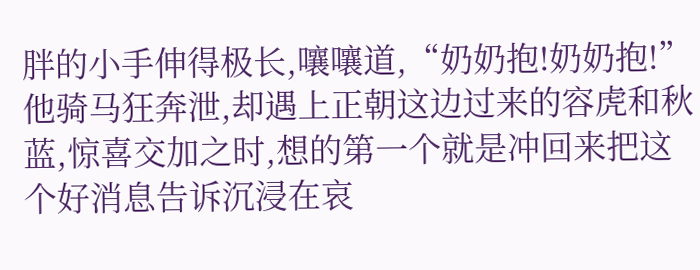胖的小手伸得极长,嚷嚷道,“奶奶抱!奶奶抱!”
他骑马狂奔泄,却遇上正朝这边过来的容虎和秋蓝,惊喜交加之时,想的第一个就是冲回来把这个好消息告诉沉浸在哀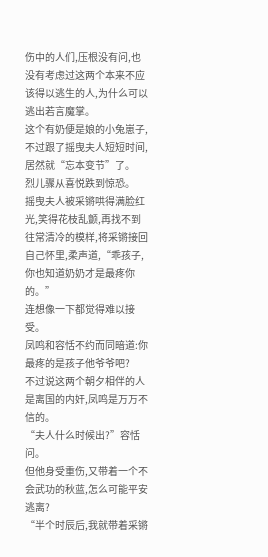伤中的人们,压根没有问,也没有考虑过这两个本来不应该得以逃生的人,为什么可以逃出若言魔掌。
这个有奶便是娘的小兔崽子,不过跟了摇曳夫人短短时间,居然就“忘本变节”了。
烈儿骤从喜悦跌到惊恐。
摇曳夫人被采锵哄得满脸红光,笑得花枝乱颤,再找不到往常清冷的模样,将采锵接回自己怀里,柔声道,“乖孩子,你也知道奶奶才是最疼你的。”
连想像一下都觉得难以接受。
凤鸣和容恬不约而同暗道:你最疼的是孩子他爷爷吧?
不过说这两个朝夕相伴的人是离国的内奸,凤鸣是万万不信的。
“夫人什么时候出?”容恬问。
但他身受重伤,又带着一个不会武功的秋蓝,怎么可能平安逃离?
“半个时辰后,我就带着采锵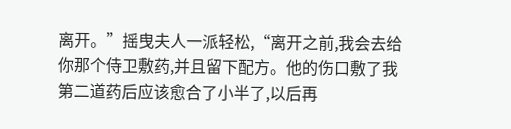离开。”摇曳夫人一派轻松,“离开之前,我会去给你那个侍卫敷药,并且留下配方。他的伤口敷了我第二道药后应该愈合了小半了,以后再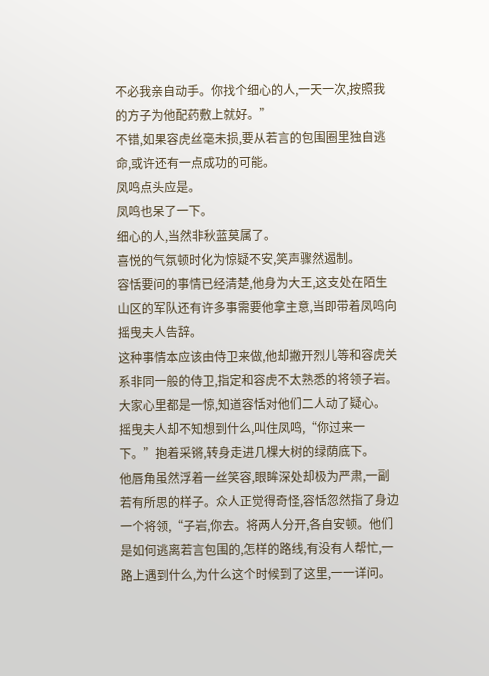不必我亲自动手。你找个细心的人,一天一次,按照我的方子为他配药敷上就好。”
不错,如果容虎丝毫未损,要从若言的包围圈里独自逃命,或许还有一点成功的可能。
凤鸣点头应是。
凤鸣也呆了一下。
细心的人,当然非秋蓝莫属了。
喜悦的气氛顿时化为惊疑不安,笑声骤然遏制。
容恬要问的事情已经清楚,他身为大王,这支处在陌生山区的军队还有许多事需要他拿主意,当即带着凤鸣向摇曳夫人告辞。
这种事情本应该由侍卫来做,他却撇开烈儿等和容虎关系非同一般的侍卫,指定和容虎不太熟悉的将领子岩。大家心里都是一惊,知道容恬对他们二人动了疑心。
摇曳夫人却不知想到什么,叫住凤鸣,“你过来一下。”抱着采锵,转身走进几棵大树的绿荫底下。
他唇角虽然浮着一丝笑容,眼眸深处却极为严肃,一副若有所思的样子。众人正觉得奇怪,容恬忽然指了身边一个将领,“子岩,你去。将两人分开,各自安顿。他们是如何逃离若言包围的,怎样的路线,有没有人帮忙,一路上遇到什么,为什么这个时候到了这里,一一详问。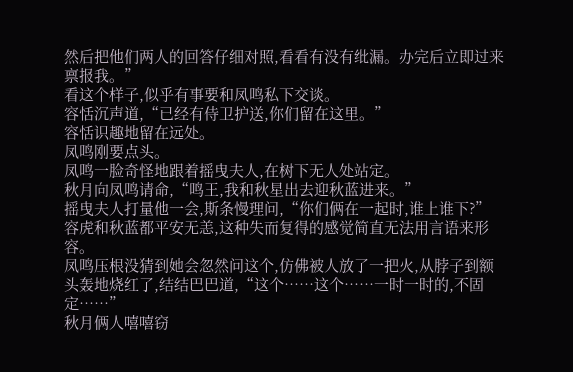然后把他们两人的回答仔细对照,看看有没有纰漏。办完后立即过来禀报我。”
看这个样子,似乎有事要和凤鸣私下交谈。
容恬沉声道,“已经有侍卫护送,你们留在这里。”
容恬识趣地留在远处。
凤鸣刚要点头。
凤鸣一脸奇怪地跟着摇曳夫人,在树下无人处站定。
秋月向凤鸣请命,“鸣王,我和秋星出去迎秋蓝进来。”
摇曳夫人打量他一会,斯条慢理问,“你们俩在一起时,谁上谁下?”
容虎和秋蓝都平安无恙,这种失而复得的感觉简直无法用言语来形容。
凤鸣压根没猜到她会忽然问这个,仿佛被人放了一把火,从脖子到额头轰地烧红了,结结巴巴道,“这个……这个……一时一时的,不固定……”
秋月俩人嘻嘻窃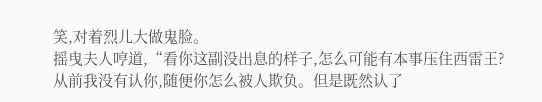笑,对着烈儿大做鬼脸。
摇曳夫人哼道,“看你这副没出息的样子,怎么可能有本事压住西雷王?从前我没有认你,随便你怎么被人欺负。但是既然认了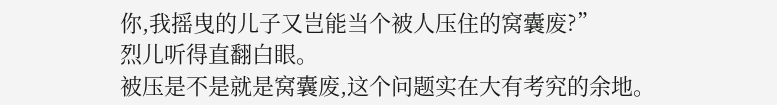你,我摇曳的儿子又岂能当个被人压住的窝囊废?”
烈儿听得直翻白眼。
被压是不是就是窝囊废,这个问题实在大有考究的余地。